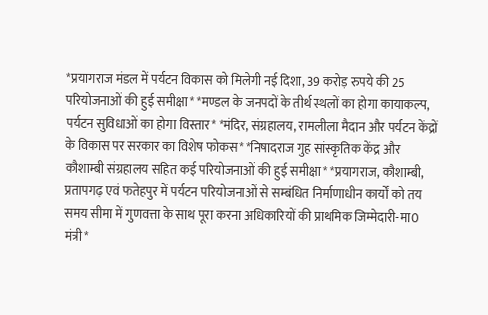*प्रयागराज मंडल में पर्यटन विकास को मिलेगी नई दिशा, 39 करोड़ रुपये की 25 परियोजनाओं की हुई समीक्षा* *मण्डल के जनपदों के तीर्थ स्थलों का होगा कायाकल्प, पर्यटन सुविधाओं का होगा विस्तार* *मंदिर, संग्रहालय, रामलीला मैदान और पर्यटन केंद्रों के विकास पर सरकार का विशेष फोकस* *निषादराज गुह सांस्कृतिक केंद्र और कौशाम्बी संग्रहालय सहित कई परियोजनाओं की हुई समीक्षा* *प्रयागराज, कौशाम्बी, प्रतापगढ़ एवं फतेहपुर में पर्यटन परियोजनाओं से सम्बंधित निर्माणाधीन कार्यों को तय समय सीमा में गुणवत्ता के साथ पूरा करना अधिकारियों की प्राथमिक जिम्मेदारी-मा0 मंत्री*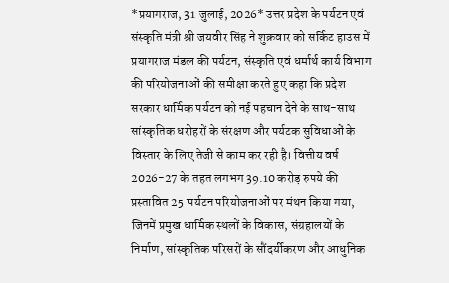*प्रयागराज, 31 जुलाई, 2026* उत्तर प्रदेश के पर्यटन एवं संस्कृति मंत्री श्री जयवीर सिंह ने शुक्रवार को सर्किट हाउस में प्रयागराज मंडल की पर्यटन, संस्कृति एवं धर्मार्थ कार्य विभाग की परियोजनाओं की समीक्षा करते हुए कहा कि प्रदेश सरकार धार्मिक पर्यटन को नई पहचान देने के साथ-साथ सांस्कृतिक धरोहरों के संरक्षण और पर्यटक सुविधाओं के विस्तार के लिए तेजी से काम कर रही है। वित्तीय वर्ष 2026-27 के तहत लगभग 39.10 करोड़ रुपये की प्रस्तावित 25 पर्यटन परियोजनाओं पर मंथन किया गया, जिनमें प्रमुख धार्मिक स्थलों के विकास, संग्रहालयों के निर्माण, सांस्कृतिक परिसरों के सौंदर्यीकरण और आधुनिक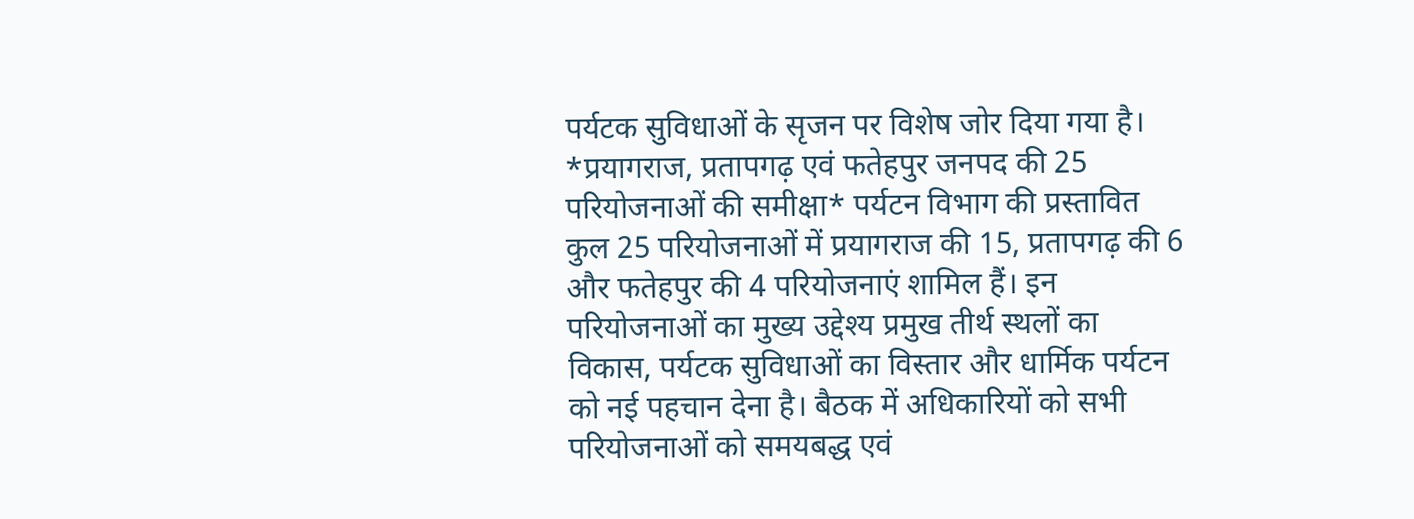पर्यटक सुविधाओं के सृजन पर विशेष जोर दिया गया है। *प्रयागराज, प्रतापगढ़ एवं फतेहपुर जनपद की 25 परियोजनाओं की समीक्षा* पर्यटन विभाग की प्रस्तावित कुल 25 परियोजनाओं में प्रयागराज की 15, प्रतापगढ़ की 6 और फतेहपुर की 4 परियोजनाएं शामिल हैं। इन परियोजनाओं का मुख्य उद्देश्य प्रमुख तीर्थ स्थलों का विकास, पर्यटक सुविधाओं का विस्तार और धार्मिक पर्यटन को नई पहचान देना है। बैठक में अधिकारियों को सभी परियोजनाओं को समयबद्ध एवं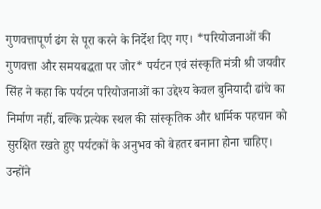गुणवत्तापूर्ण ढंग से पूरा करने के निर्देश दिए गए। *परियोजनाओं की गुणवत्ता और समयबद्धता पर जोर* पर्यटन एवं संस्कृति मंत्री श्री जयवीर सिंह ने कहा कि पर्यटन परियोजनाओं का उद्देश्य केवल बुनियादी ढांचे का निर्माण नहीं, बल्कि प्रत्येक स्थल की सांस्कृतिक और धार्मिक पहचान को सुरक्षित रखते हुए पर्यटकों के अनुभव को बेहतर बनाना होना चाहिए। उन्होंने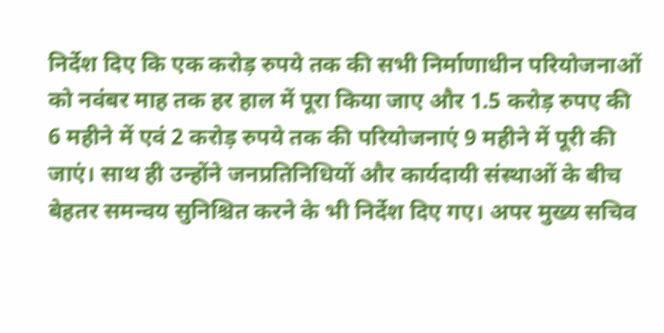निर्देश दिए कि एक करोड़ रुपये तक की सभी निर्माणाधीन परियोजनाओं को नवंबर माह तक हर हाल में पूरा किया जाए और 1.5 करोड़ रुपए की 6 महीने में एवं 2 करोड़ रुपये तक की परियोजनाएं 9 महीने में पूरी की जाएं। साथ ही उन्होंने जनप्रतिनिधियों और कार्यदायी संस्थाओं के बीच बेहतर समन्वय सुनिश्चित करने के भी निर्देश दिए गए। अपर मुख्य सचिव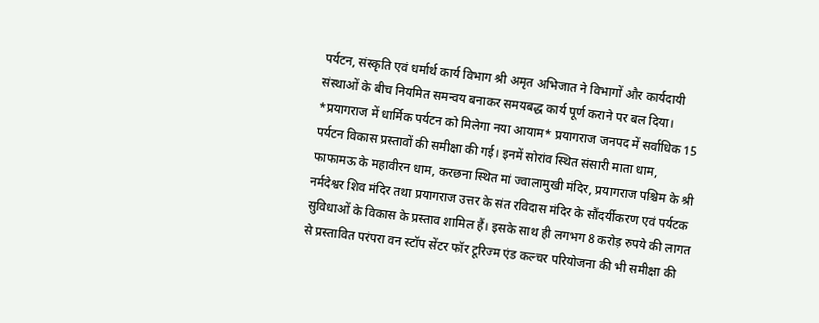पर्यटन, संस्कृति एवं धर्मार्थ कार्य विभाग श्री अमृत अभिजात ने विभागों और कार्यदायी संस्थाओं के बीच नियमित समन्वय बनाकर समयबद्ध कार्य पूर्ण कराने पर बल दिया। *प्रयागराज में धार्मिक पर्यटन को मिलेगा नया आयाम* प्रयागराज जनपद में सर्वाधिक 15 पर्यटन विकास प्रस्तावों की समीक्षा की गई। इनमें सोरांव स्थित संसारी माता धाम, फाफामऊ के महावीरन धाम, करछना स्थित मां ज्वालामुखी मंदिर, प्रयागराज पश्चिम के श्री नर्मदेश्वर शिव मंदिर तथा प्रयागराज उत्तर के संत रविदास मंदिर के सौंदर्यीकरण एवं पर्यटक सुविधाओं के विकास के प्रस्ताव शामिल हैं। इसके साथ ही लगभग 8 करोड़ रुपये की लागत से प्रस्तावित परंपरा वन स्टॉप सेंटर फॉर टूरिज्म एंड कल्चर परियोजना की भी समीक्षा की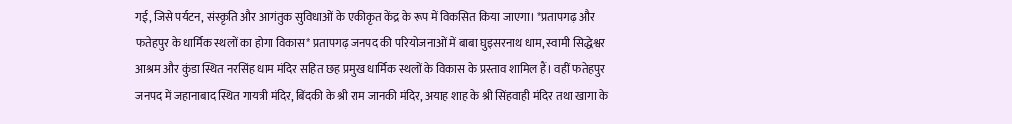गई, जिसे पर्यटन, संस्कृति और आगंतुक सुविधाओं के एकीकृत केंद्र के रूप में विकसित किया जाएगा। *प्रतापगढ़ और फतेहपुर के धार्मिक स्थलों का होगा विकास* प्रतापगढ़ जनपद की परियोजनाओं में बाबा घुइसरनाथ धाम, स्वामी सिद्धेश्वर आश्रम और कुंडा स्थित नरसिंह धाम मंदिर सहित छह प्रमुख धार्मिक स्थलों के विकास के प्रस्ताव शामिल हैं। वहीं फतेहपुर जनपद में जहानाबाद स्थित गायत्री मंदिर, बिंदकी के श्री राम जानकी मंदिर, अयाह शाह के श्री सिंहवाही मंदिर तथा खागा के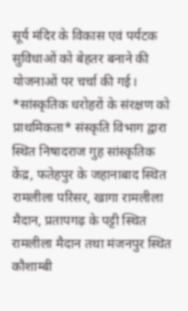सूर्य मंदिर के विकास एवं पर्यटक सुविधाओं को बेहतर बनाने की योजनाओं पर चर्चा की गई। *सांस्कृतिक धरोहरों के संरक्षण को प्राथमिकता* संस्कृति विभाग द्वारा स्थित निषादराज गुह सांस्कृतिक केंद्र, फतेहपुर के जहानाबाद स्थित रामलीला परिसर, खागा रामलीला मैदान, प्रतापगढ़ के पट्टी स्थित रामलीला मैदान तथा मंजनपुर स्थित कौशाम्बी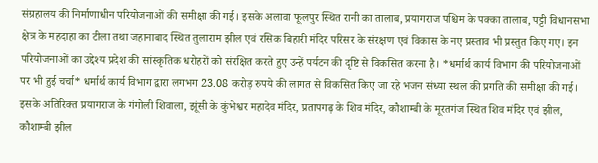संग्रहालय की निर्माणाधीन परियोजनाओं की समीक्षा की गई। इसके अलावा फूलपुर स्थित रानी का तालाब, प्रयागराज पश्चिम के पक्का तालाब, पट्टी विधानसभा क्षेत्र के महदाहा का टीला तथा जहानाबाद स्थित तुलाराम झील एवं रसिक बिहारी मंदिर परिसर के संरक्षण एवं विकास के नए प्रस्ताव भी प्रस्तुत किए गए। इन परियोजनाओं का उद्देश्य प्रदेश की सांस्कृतिक धरोहरों को संरक्षित करते हुए उन्हें पर्यटन की दृष्टि से विकसित करना है। *धर्मार्थ कार्य विभाग की परियोजनाओं पर भी हुई चर्चा* धर्मार्थ कार्य विभाग द्वारा लगभग 23.08 करोड़ रुपये की लागत से विकसित किए जा रहे भजन संध्या स्थल की प्रगति की समीक्षा की गई। इसके अतिरिक्त प्रयागराज के गंगोली शिवाला, झूंसी के कुंभेश्वर महादेव मंदिर, प्रतापगढ़ के शिव मंदिर, कौशाम्बी के मूरतगंज स्थित शिव मंदिर एवं झील, कौशाम्बी झील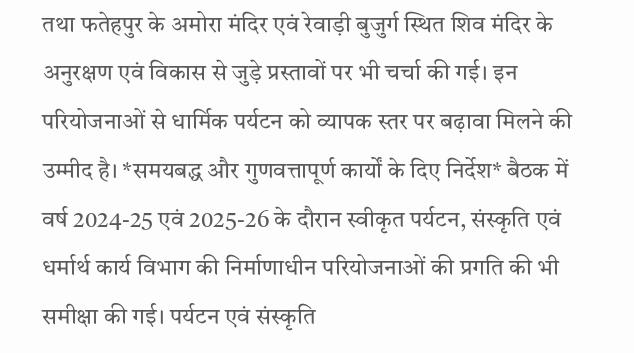तथा फतेहपुर के अमोरा मंदिर एवं रेवाड़ी बुजुर्ग स्थित शिव मंदिर के अनुरक्षण एवं विकास से जुड़े प्रस्तावों पर भी चर्चा की गई। इन परियोजनाओं से धार्मिक पर्यटन को व्यापक स्तर पर बढ़ावा मिलने की उम्मीद है। *समयबद्ध और गुणवत्तापूर्ण कार्यों के दिए निर्देश* बैठक में वर्ष 2024-25 एवं 2025-26 के दौरान स्वीकृत पर्यटन, संस्कृति एवं धर्मार्थ कार्य विभाग की निर्माणाधीन परियोजनाओं की प्रगति की भी समीक्षा की गई। पर्यटन एवं संस्कृति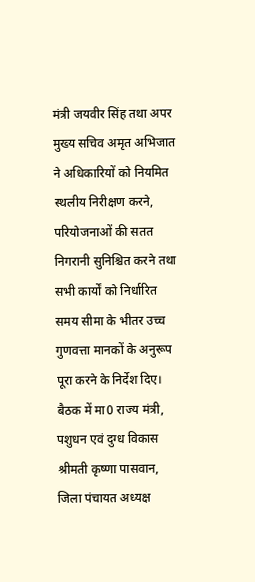मंत्री जयवीर सिंह तथा अपर मुख्य सचिव अमृत अभिजात ने अधिकारियों को नियमित स्थलीय निरीक्षण करने, परियोजनाओं की सतत निगरानी सुनिश्चित करने तथा सभी कार्यों को निर्धारित समय सीमा के भीतर उच्च गुणवत्ता मानकों के अनुरूप पूरा करने के निर्देश दिए। बैठक में मा0 राज्य मंत्री, पशुधन एवं दुग्ध विकास श्रीमती कृष्णा पासवान, जिला पंचायत अध्यक्ष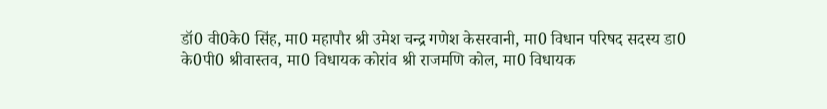डॉ0 वी0के0 सिंह, मा0 महापौर श्री उमेश चन्द्र गणेश केसरवानी, मा0 विधान परिषद सदस्य डा0 के0पी0 श्रीवास्तव, मा0 विधायक कोरांव श्री राजमणि कोल, मा0 विधायक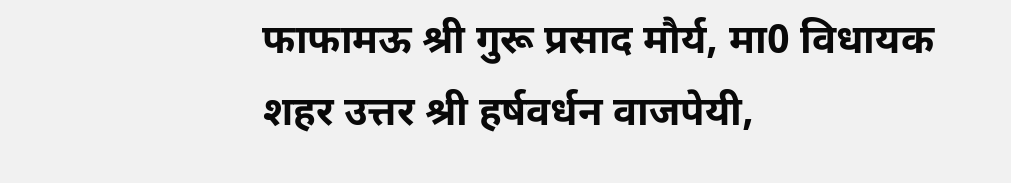फाफामऊ श्री गुरू प्रसाद मौर्य, मा0 विधायक शहर उत्तर श्री हर्षवर्धन वाजपेयी,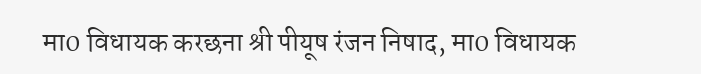मा0 विधायक करछना श्री पीयूष रंजन निषाद, मा0 विधायक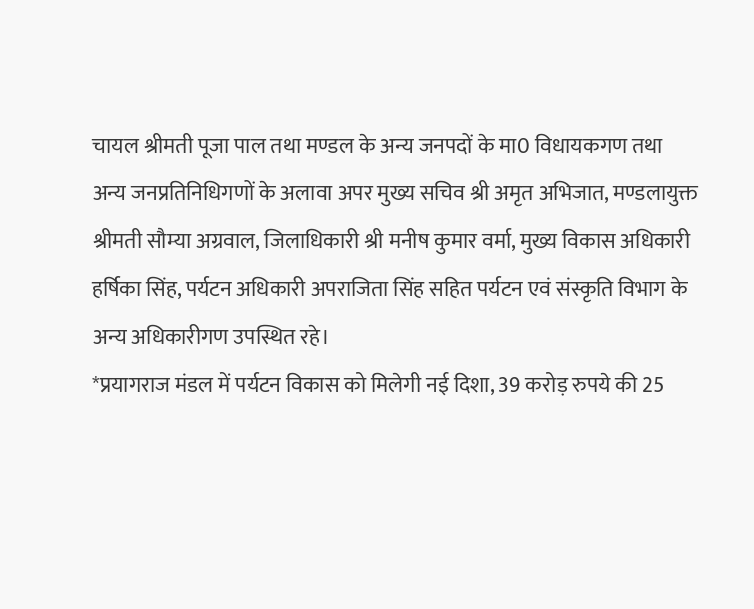चायल श्रीमती पूजा पाल तथा मण्डल के अन्य जनपदों के मा0 विधायकगण तथा अन्य जनप्रतिनिधिगणों के अलावा अपर मुख्य सचिव श्री अमृत अभिजात, मण्डलायुक्त श्रीमती सौम्या अग्रवाल, जिलाधिकारी श्री मनीष कुमार वर्मा, मुख्य विकास अधिकारी हर्षिका सिंह, पर्यटन अधिकारी अपराजिता सिंह सहित पर्यटन एवं संस्कृति विभाग के अन्य अधिकारीगण उपस्थित रहे।
*प्रयागराज मंडल में पर्यटन विकास को मिलेगी नई दिशा, 39 करोड़ रुपये की 25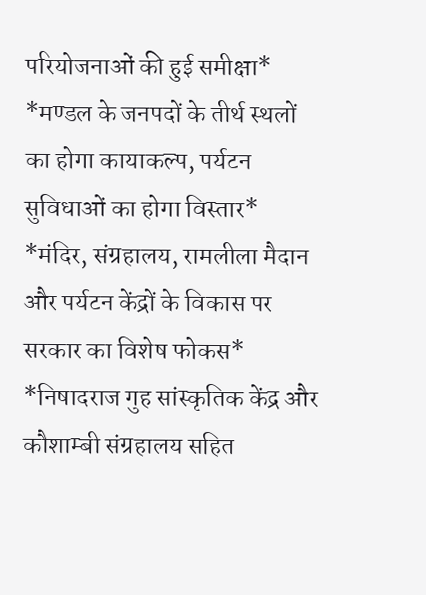परियोजनाओं की हुई समीक्षा* *मण्डल के जनपदों के तीर्थ स्थलों का होगा कायाकल्प, पर्यटन सुविधाओं का होगा विस्तार* *मंदिर, संग्रहालय, रामलीला मैदान और पर्यटन केंद्रों के विकास पर सरकार का विशेष फोकस* *निषादराज गुह सांस्कृतिक केंद्र और कौशाम्बी संग्रहालय सहित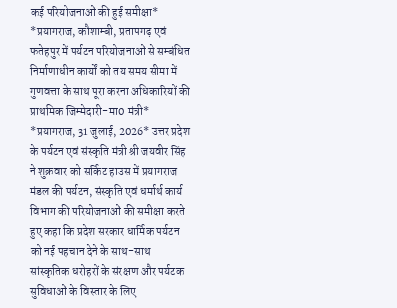कई परियोजनाओं की हुई समीक्षा* *प्रयागराज, कौशाम्बी, प्रतापगढ़ एवं फतेहपुर में पर्यटन परियोजनाओं से सम्बंधित निर्माणाधीन कार्यों को तय समय सीमा में गुणवत्ता के साथ पूरा करना अधिकारियों की प्राथमिक जिम्मेदारी-मा0 मंत्री* *प्रयागराज, 31 जुलाई, 2026* उत्तर प्रदेश के पर्यटन एवं संस्कृति मंत्री श्री जयवीर सिंह ने शुक्रवार को सर्किट हाउस में प्रयागराज मंडल की पर्यटन, संस्कृति एवं धर्मार्थ कार्य विभाग की परियोजनाओं की समीक्षा करते हुए कहा कि प्रदेश सरकार धार्मिक पर्यटन को नई पहचान देने के साथ-साथ सांस्कृतिक धरोहरों के संरक्षण और पर्यटक सुविधाओं के विस्तार के लिए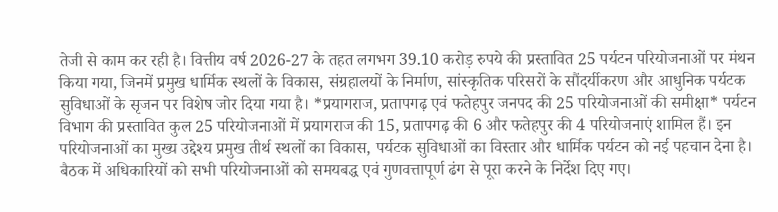तेजी से काम कर रही है। वित्तीय वर्ष 2026-27 के तहत लगभग 39.10 करोड़ रुपये की प्रस्तावित 25 पर्यटन परियोजनाओं पर मंथन किया गया, जिनमें प्रमुख धार्मिक स्थलों के विकास, संग्रहालयों के निर्माण, सांस्कृतिक परिसरों के सौंदर्यीकरण और आधुनिक पर्यटक सुविधाओं के सृजन पर विशेष जोर दिया गया है। *प्रयागराज, प्रतापगढ़ एवं फतेहपुर जनपद की 25 परियोजनाओं की समीक्षा* पर्यटन विभाग की प्रस्तावित कुल 25 परियोजनाओं में प्रयागराज की 15, प्रतापगढ़ की 6 और फतेहपुर की 4 परियोजनाएं शामिल हैं। इन परियोजनाओं का मुख्य उद्देश्य प्रमुख तीर्थ स्थलों का विकास, पर्यटक सुविधाओं का विस्तार और धार्मिक पर्यटन को नई पहचान देना है। बैठक में अधिकारियों को सभी परियोजनाओं को समयबद्ध एवं गुणवत्तापूर्ण ढंग से पूरा करने के निर्देश दिए गए।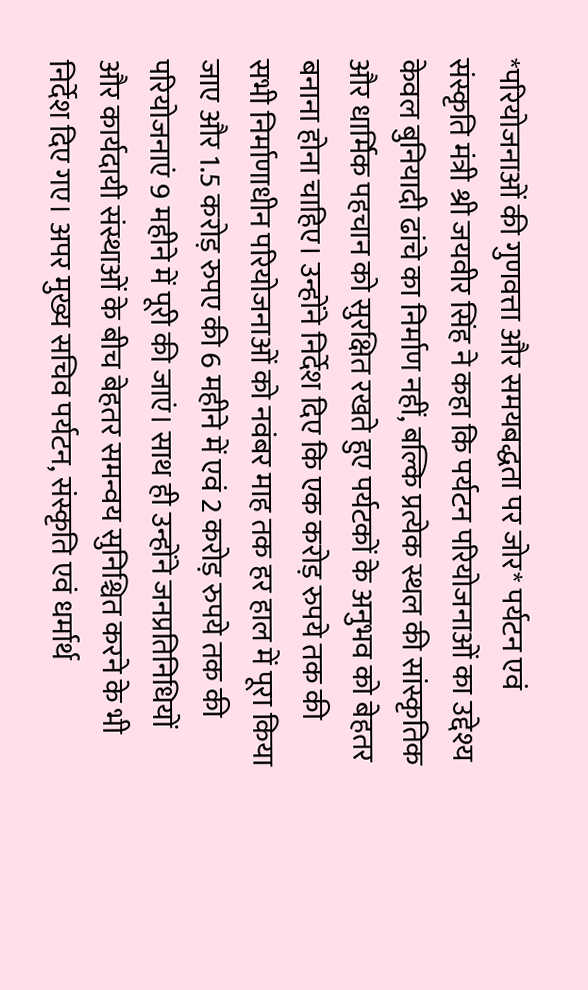*परियोजनाओं की गुणवत्ता और समयबद्धता पर जोर* पर्यटन एवं संस्कृति मंत्री श्री जयवीर सिंह ने कहा कि पर्यटन परियोजनाओं का उद्देश्य केवल बुनियादी ढांचे का निर्माण नहीं, बल्कि प्रत्येक स्थल की सांस्कृतिक और धार्मिक पहचान को सुरक्षित रखते हुए पर्यटकों के अनुभव को बेहतर बनाना होना चाहिए। उन्होंने निर्देश दिए कि एक करोड़ रुपये तक की सभी निर्माणाधीन परियोजनाओं को नवंबर माह तक हर हाल में पूरा किया जाए और 1.5 करोड़ रुपए की 6 महीने में एवं 2 करोड़ रुपये तक की परियोजनाएं 9 महीने में पूरी की जाएं। साथ ही उन्होंने जनप्रतिनिधियों और कार्यदायी संस्थाओं के बीच बेहतर समन्वय सुनिश्चित करने के भी निर्देश दिए गए। अपर मुख्य सचिव पर्यटन, संस्कृति एवं धर्मार्थ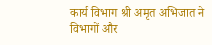कार्य विभाग श्री अमृत अभिजात ने विभागों और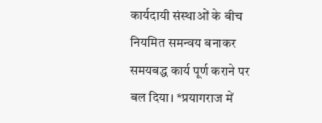कार्यदायी संस्थाओं के बीच नियमित समन्वय बनाकर समयबद्ध कार्य पूर्ण कराने पर बल दिया। *प्रयागराज में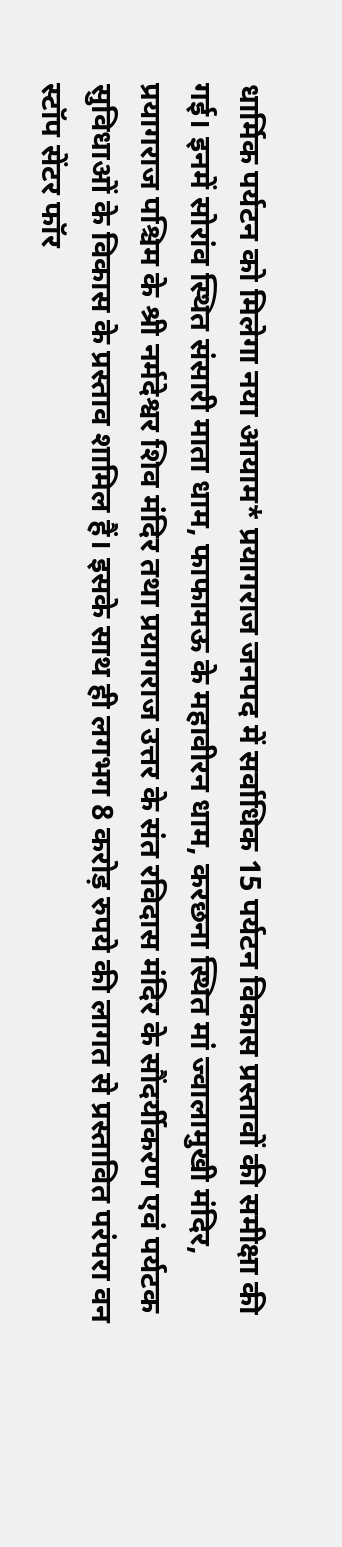धार्मिक पर्यटन को मिलेगा नया आयाम* प्रयागराज जनपद में सर्वाधिक 15 पर्यटन विकास प्रस्तावों की समीक्षा की गई। इनमें सोरांव स्थित संसारी माता धाम, फाफामऊ के महावीरन धाम, करछना स्थित मां ज्वालामुखी मंदिर, प्रयागराज पश्चिम के श्री नर्मदेश्वर शिव मंदिर तथा प्रयागराज उत्तर के संत रविदास मंदिर के सौंदर्यीकरण एवं पर्यटक सुविधाओं के विकास के प्रस्ताव शामिल हैं। इसके साथ ही लगभग 8 करोड़ रुपये की लागत से प्रस्तावित परंपरा वन स्टॉप सेंटर फॉर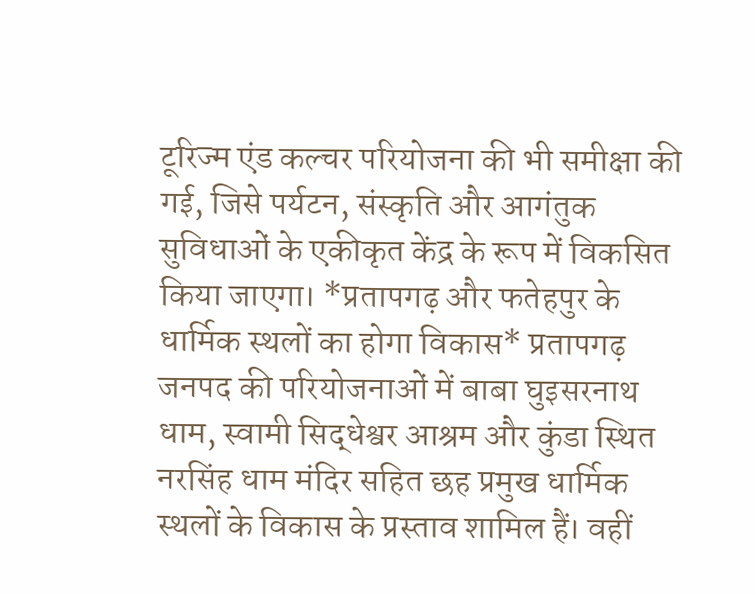टूरिज्म एंड कल्चर परियोजना की भी समीक्षा की गई, जिसे पर्यटन, संस्कृति और आगंतुक सुविधाओं के एकीकृत केंद्र के रूप में विकसित किया जाएगा। *प्रतापगढ़ और फतेहपुर के धार्मिक स्थलों का होगा विकास* प्रतापगढ़ जनपद की परियोजनाओं में बाबा घुइसरनाथ धाम, स्वामी सिद्धेश्वर आश्रम और कुंडा स्थित नरसिंह धाम मंदिर सहित छह प्रमुख धार्मिक स्थलों के विकास के प्रस्ताव शामिल हैं। वहीं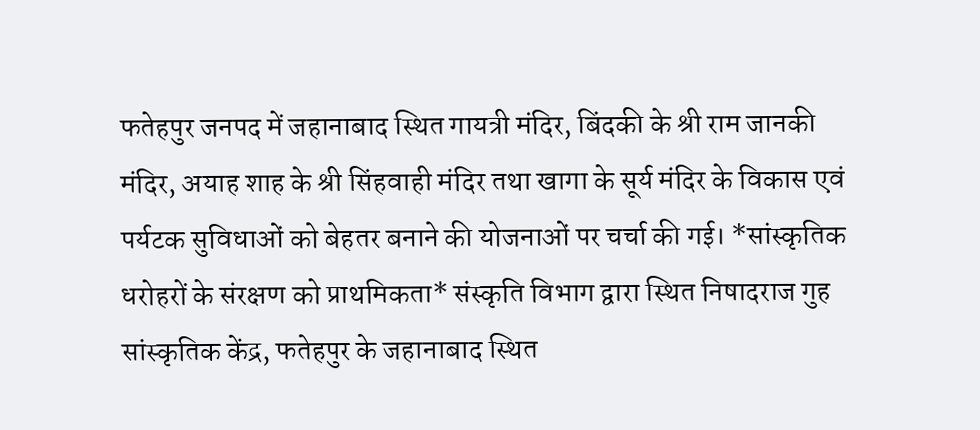फतेहपुर जनपद में जहानाबाद स्थित गायत्री मंदिर, बिंदकी के श्री राम जानकी मंदिर, अयाह शाह के श्री सिंहवाही मंदिर तथा खागा के सूर्य मंदिर के विकास एवं पर्यटक सुविधाओं को बेहतर बनाने की योजनाओं पर चर्चा की गई। *सांस्कृतिक धरोहरों के संरक्षण को प्राथमिकता* संस्कृति विभाग द्वारा स्थित निषादराज गुह सांस्कृतिक केंद्र, फतेहपुर के जहानाबाद स्थित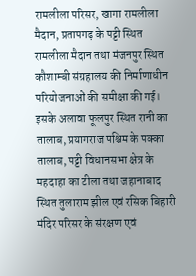रामलीला परिसर, खागा रामलीला मैदान, प्रतापगढ़ के पट्टी स्थित रामलीला मैदान तथा मंजनपुर स्थित कौशाम्बी संग्रहालय की निर्माणाधीन परियोजनाओं की समीक्षा की गई। इसके अलावा फूलपुर स्थित रानी का तालाब, प्रयागराज पश्चिम के पक्का तालाब, पट्टी विधानसभा क्षेत्र के महदाहा का टीला तथा जहानाबाद स्थित तुलाराम झील एवं रसिक बिहारी मंदिर परिसर के संरक्षण एवं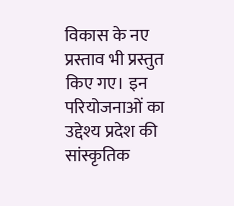विकास के नए प्रस्ताव भी प्रस्तुत किए गए। इन परियोजनाओं का उद्देश्य प्रदेश की सांस्कृतिक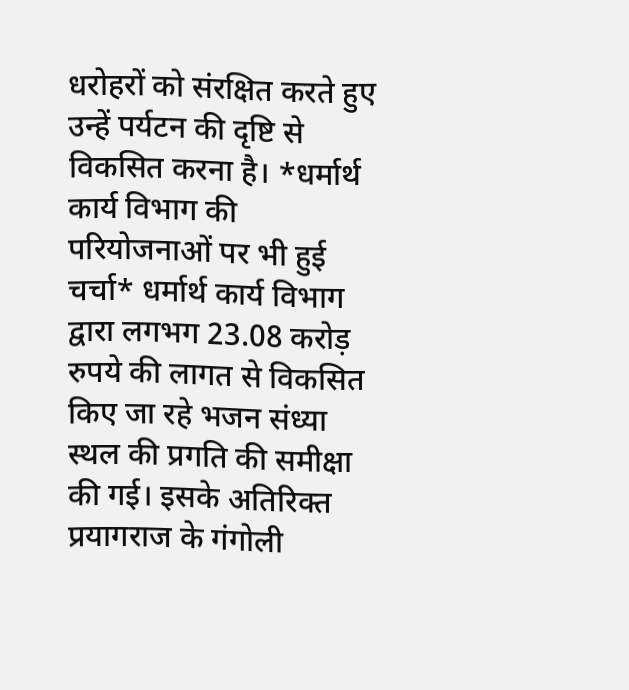धरोहरों को संरक्षित करते हुए उन्हें पर्यटन की दृष्टि से विकसित करना है। *धर्मार्थ कार्य विभाग की परियोजनाओं पर भी हुई चर्चा* धर्मार्थ कार्य विभाग द्वारा लगभग 23.08 करोड़ रुपये की लागत से विकसित किए जा रहे भजन संध्या स्थल की प्रगति की समीक्षा की गई। इसके अतिरिक्त प्रयागराज के गंगोली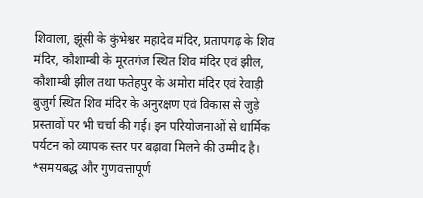शिवाला, झूंसी के कुंभेश्वर महादेव मंदिर, प्रतापगढ़ के शिव मंदिर, कौशाम्बी के मूरतगंज स्थित शिव मंदिर एवं झील, कौशाम्बी झील तथा फतेहपुर के अमोरा मंदिर एवं रेवाड़ी बुजुर्ग स्थित शिव मंदिर के अनुरक्षण एवं विकास से जुड़े प्रस्तावों पर भी चर्चा की गई। इन परियोजनाओं से धार्मिक पर्यटन को व्यापक स्तर पर बढ़ावा मिलने की उम्मीद है। *समयबद्ध और गुणवत्तापूर्ण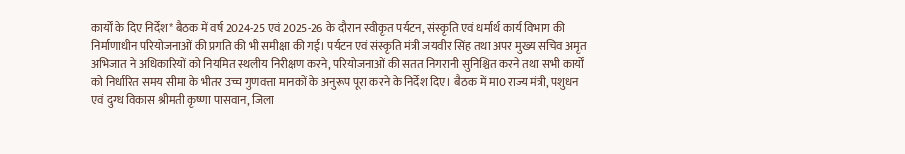कार्यों के दिए निर्देश* बैठक में वर्ष 2024-25 एवं 2025-26 के दौरान स्वीकृत पर्यटन, संस्कृति एवं धर्मार्थ कार्य विभाग की निर्माणाधीन परियोजनाओं की प्रगति की भी समीक्षा की गई। पर्यटन एवं संस्कृति मंत्री जयवीर सिंह तथा अपर मुख्य सचिव अमृत अभिजात ने अधिकारियों को नियमित स्थलीय निरीक्षण करने, परियोजनाओं की सतत निगरानी सुनिश्चित करने तथा सभी कार्यों को निर्धारित समय सीमा के भीतर उच्च गुणवत्ता मानकों के अनुरूप पूरा करने के निर्देश दिए। बैठक में मा0 राज्य मंत्री, पशुधन एवं दुग्ध विकास श्रीमती कृष्णा पासवान, जिला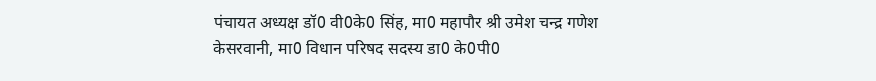पंचायत अध्यक्ष डॉ0 वी0के0 सिंह, मा0 महापौर श्री उमेश चन्द्र गणेश केसरवानी, मा0 विधान परिषद सदस्य डा0 के0पी0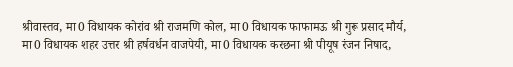श्रीवास्तव, मा0 विधायक कोरांव श्री राजमणि कोल, मा0 विधायक फाफामऊ श्री गुरू प्रसाद मौर्य, मा0 विधायक शहर उत्तर श्री हर्षवर्धन वाजपेयी, मा0 विधायक करछना श्री पीयूष रंजन निषाद,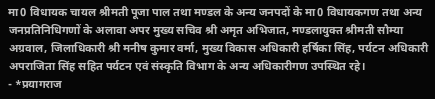मा0 विधायक चायल श्रीमती पूजा पाल तथा मण्डल के अन्य जनपदों के मा0 विधायकगण तथा अन्य जनप्रतिनिधिगणों के अलावा अपर मुख्य सचिव श्री अमृत अभिजात, मण्डलायुक्त श्रीमती सौम्या अग्रवाल, जिलाधिकारी श्री मनीष कुमार वर्मा, मुख्य विकास अधिकारी हर्षिका सिंह, पर्यटन अधिकारी अपराजिता सिंह सहित पर्यटन एवं संस्कृति विभाग के अन्य अधिकारीगण उपस्थित रहे।
- *प्रयागराज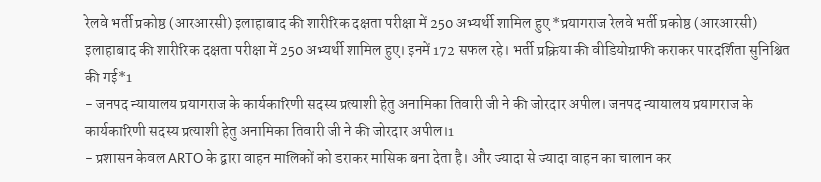रेलवे भर्ती प्रकोष्ठ (आरआरसी) इलाहाबाद की शारीरिक दक्षता परीक्षा में 250 अभ्यर्थी शामिल हुए *प्रयागराज रेलवे भर्ती प्रकोष्ठ (आरआरसी) इलाहाबाद की शारीरिक दक्षता परीक्षा में 250 अभ्यर्थी शामिल हुए। इनमें 172 सफल रहे। भर्ती प्रक्रिया की वीडियोग्राफी कराकर पारदर्शिता सुनिश्चित की गई*1
- जनपद न्यायालय प्रयागराज के कार्यकारिणी सदस्य प्रत्याशी हेतु अनामिका तिवारी जी ने की जोरदार अपील। जनपद न्यायालय प्रयागराज के कार्यकारिणी सदस्य प्रत्याशी हेतु अनामिका तिवारी जी ने की जोरदार अपील।1
- प्रशासन केवल ARTO के द्वारा वाहन मालिकों को डराकर मासिक बना देता है। और ज्यादा से ज्यादा वाहन का चालान कर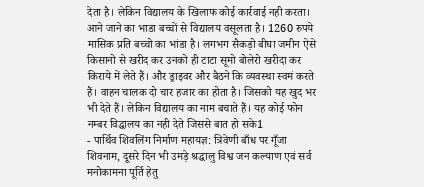देता है। लेकिन विद्यालय के खिलाफ कोई कार्रवाई नही करता। आने जाने का भाडा बच्चों से विद्यालय वसूलता है। 1260 रुपये मासिक प्रति बच्चो का भांडा है। लगभग सैकड़ो बीघा जमीन ऐसे किसानो से खरीद कर उनको ही टाटा सूमो बोलेरो खरीदा कर किराये में लेते हैं। और ड्राइवर और बैठने कि व्यवस्था स्वमं करते हैं। वाहन चालक दो चार हजार का होता है। जिसको यह खुद भर भी देते हैं। लेकिन विद्यालय का नाम बचाते हैं। यह कोई फोन नम्बर विद्धालय का नही देते जिससे बात हो सके1
- पार्थिव शिवलिंग निर्माण महायज्ञ: त्रिवेणी बाँध पर गूँजा शिवनाम, दूसरे दिन भी उमड़े श्रद्धालु विश्व जन कल्याण एवं सर्व मनोकामना पूर्ति हेतु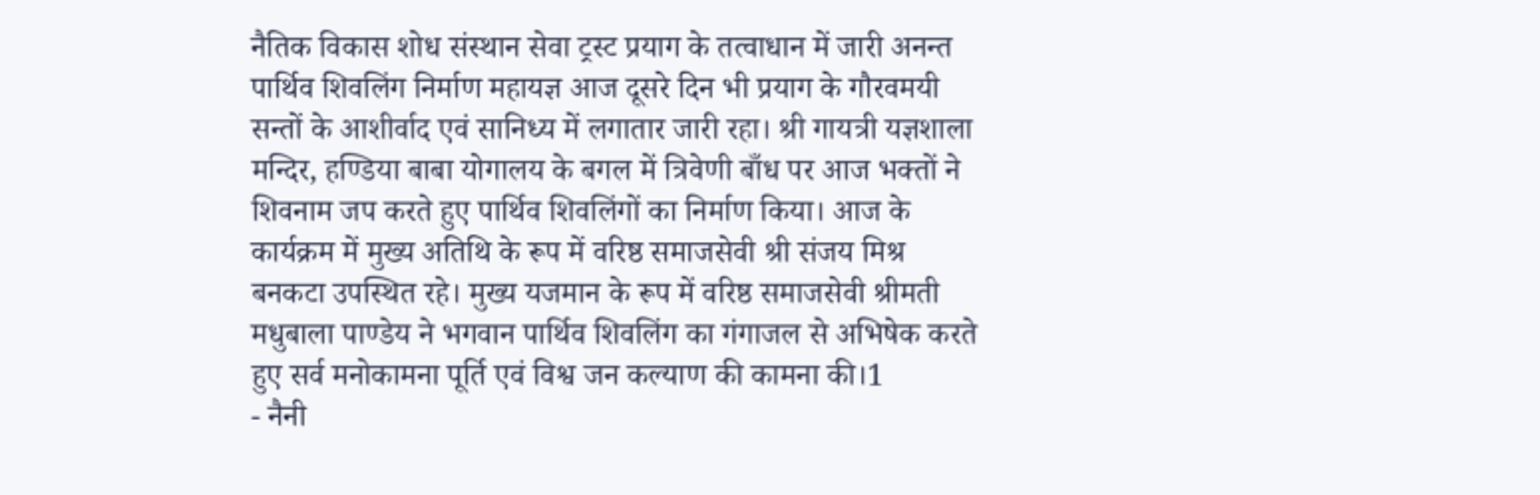नैतिक विकास शोध संस्थान सेवा ट्रस्ट प्रयाग के तत्वाधान में जारी अनन्त पार्थिव शिवलिंग निर्माण महायज्ञ आज दूसरे दिन भी प्रयाग के गौरवमयी सन्तों के आशीर्वाद एवं सानिध्य में लगातार जारी रहा। श्री गायत्री यज्ञशाला मन्दिर, हण्डिया बाबा योगालय के बगल में त्रिवेणी बाँध पर आज भक्तों ने शिवनाम जप करते हुए पार्थिव शिवलिंगों का निर्माण किया। आज के कार्यक्रम में मुख्य अतिथि के रूप में वरिष्ठ समाजसेवी श्री संजय मिश्र बनकटा उपस्थित रहे। मुख्य यजमान के रूप में वरिष्ठ समाजसेवी श्रीमती मधुबाला पाण्डेय ने भगवान पार्थिव शिवलिंग का गंगाजल से अभिषेक करते हुए सर्व मनोकामना पूर्ति एवं विश्व जन कल्याण की कामना की।1
- नैनी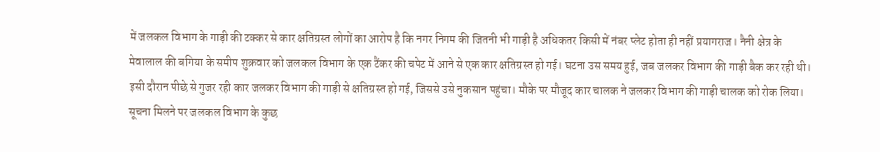में जलकल विभाग के गाड़ी की टक्कर से कार क्षतिग्रस्त लोगों का आरोप है कि नगर निगम की जितनी भी गाड़ी है अधिकतर किसी में नंबर प्लेट होता ही नहीं प्रयागराज। नैनी क्षेत्र के मेवालाल की बगिया के समीप शुक्रवार को जलकल विभाग के एक टैंकर की चपेट में आने से एक कार क्षतिग्रस्त हो गई। घटना उस समय हुई, जब जलकर विभाग की गाड़ी बैक कर रही थी। इसी दौरान पीछे से गुजर रही कार जलकर विभाग की गाड़ी से क्षतिग्रस्त हो गई, जिससे उसे नुकसान पहुंचा। मौके पर मौजूद कार चालक ने जलकर विभाग की गाड़ी चालक को रोक लिया। सूचना मिलने पर जलकल विभाग के कुछ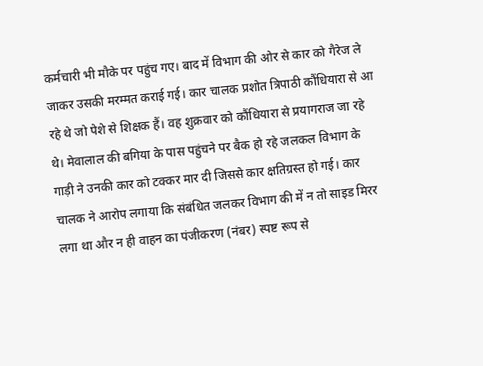कर्मचारी भी मौके पर पहुंच गए। बाद में विभाग की ओर से कार को गैरेज ले जाकर उसकी मरम्मत कराई गई। कार चालक प्रशोत त्रिपाठी कौंधियारा से आ रहे थे जो पेशे से शिक्षक हैं। वह शुक्रवार को कौंधियारा से प्रयागराज जा रहे थे। मेवालाल की बगिया के पास पहुंचने पर बैक हो रहे जलकल विभाग के गाड़ी ने उनकी कार को टक्कर मार दी जिससे कार क्षतिग्रस्त हो गई। कार चालक ने आरोप लगाया कि संबंधित जलकर विभाग की में न तो साइड मिरर लगा था और न ही वाहन का पंजीकरण (नंबर) स्पष्ट रूप से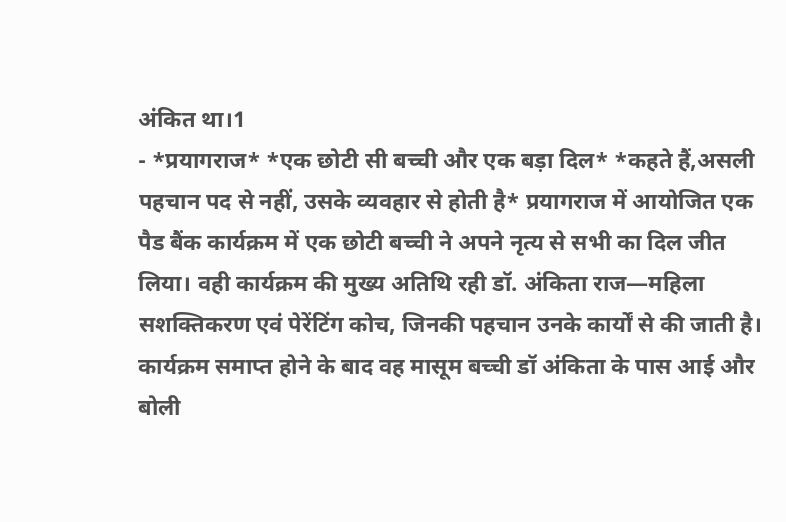अंकित था।1
- *प्रयागराज* *एक छोटी सी बच्ची और एक बड़ा दिल* *कहते हैं,असली पहचान पद से नहीं, उसके व्यवहार से होती है* प्रयागराज में आयोजित एक पैड बैंक कार्यक्रम में एक छोटी बच्ची ने अपने नृत्य से सभी का दिल जीत लिया। वही कार्यक्रम की मुख्य अतिथि रही डॉ. अंकिता राज—महिला सशक्तिकरण एवं पेरेंटिंग कोच, जिनकी पहचान उनके कार्यों से की जाती है। कार्यक्रम समाप्त होने के बाद वह मासूम बच्ची डॉ अंकिता के पास आई और बोली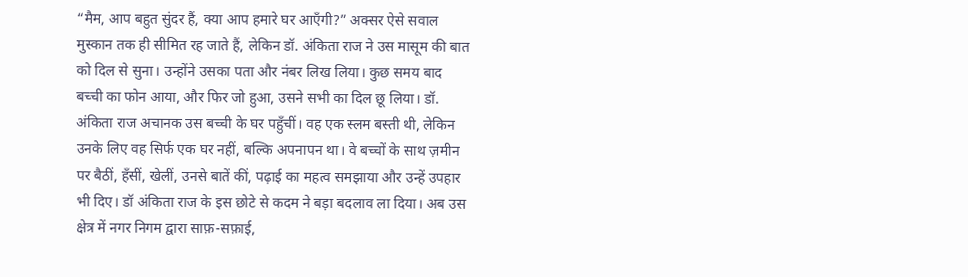“मैम, आप बहुत सुंदर हैं, क्या आप हमारे घर आएँगी?” अक्सर ऐसे सवाल मुस्कान तक ही सीमित रह जाते हैं, लेकिन डॉ. अंकिता राज ने उस मासूम की बात को दिल से सुना। उन्होंने उसका पता और नंबर लिख लिया। कुछ समय बाद बच्ची का फोन आया, और फिर जो हुआ, उसने सभी का दिल छू लिया। डॉ. अंकिता राज अचानक उस बच्ची के घर पहुँचीं। वह एक स्लम बस्ती थी, लेकिन उनके लिए वह सिर्फ एक घर नहीं, बल्कि अपनापन था। वे बच्चों के साथ ज़मीन पर बैठीं, हँसीं, खेलीं, उनसे बातें कीं, पढ़ाई का महत्व समझाया और उन्हें उपहार भी दिए। डॉ अंकिता राज के इस छोटे से कदम ने बड़ा बदलाव ला दिया। अब उस क्षेत्र में नगर निगम द्वारा साफ़-सफ़ाई,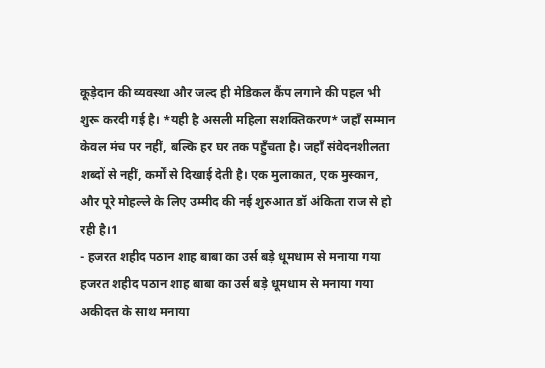कूड़ेदान की व्यवस्था और जल्द ही मेडिकल कैंप लगाने की पहल भी शुरू करदी गई है। *यही है असली महिला सशक्तिकरण* जहाँ सम्मान केवल मंच पर नहीं, बल्कि हर घर तक पहुँचता है। जहाँ संवेदनशीलता शब्दों से नहीं, कर्मों से दिखाई देती है। एक मुलाकात, एक मुस्कान, और पूरे मोहल्ले के लिए उम्मीद की नई शुरुआत डॉ अंकिता राज से हो रही है।1
- हजरत शहीद पठान शाह बाबा का उर्स बड़े धूमधाम से मनाया गया हजरत शहीद पठान शाह बाबा का उर्स बड़े धूमधाम से मनाया गया अकीदत्त के साथ मनाया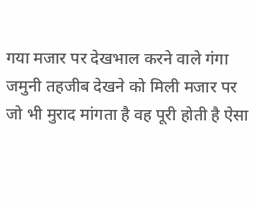गया मजार पर देखभाल करने वाले गंगा जमुनी तहजीब देखने को मिली मजार पर जो भी मुराद मांगता है वह पूरी होती है ऐसा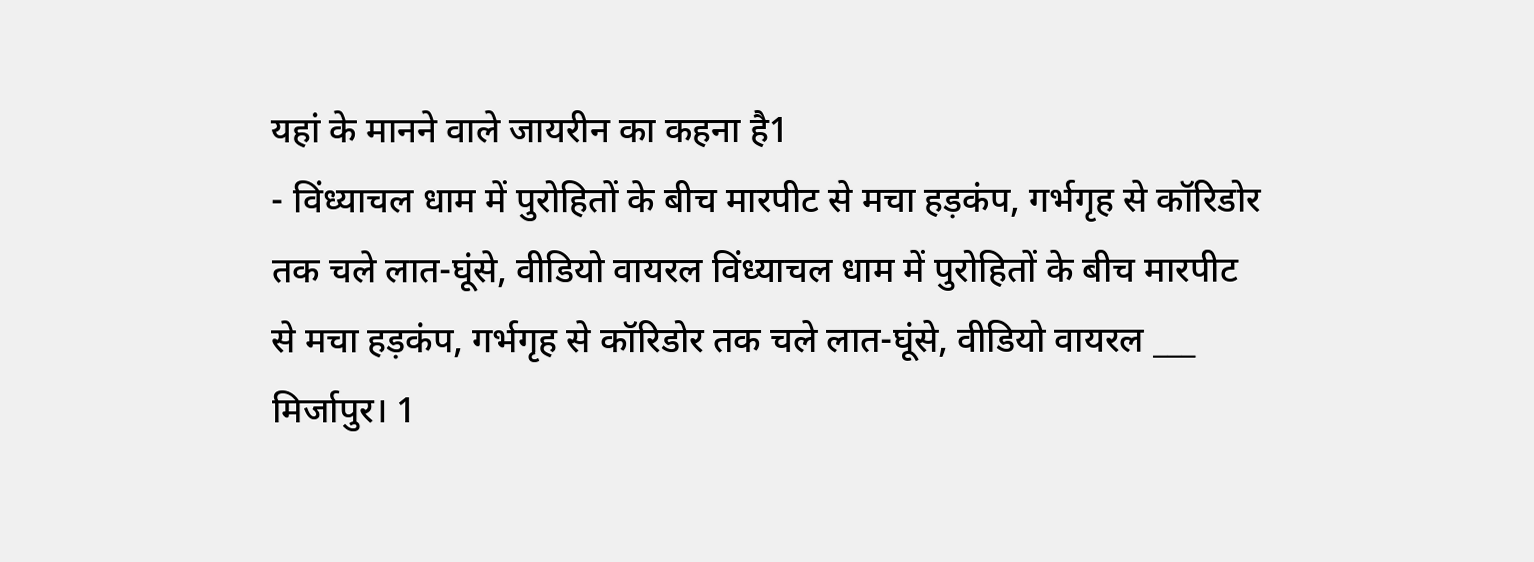यहां के मानने वाले जायरीन का कहना है1
- विंध्याचल धाम में पुरोहितों के बीच मारपीट से मचा हड़कंप, गर्भगृह से कॉरिडोर तक चले लात-घूंसे, वीडियो वायरल विंध्याचल धाम में पुरोहितों के बीच मारपीट से मचा हड़कंप, गर्भगृह से कॉरिडोर तक चले लात-घूंसे, वीडियो वायरल ___ मिर्जापुर। 1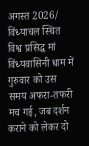अगस्त 2026/ विंध्याचल स्थित विश्व प्रसिद्ध मां विंध्यवासिनी धाम में गुरुवार को उस समय अफरा-तफरी मच गई, जब दर्शन कराने को लेकर दो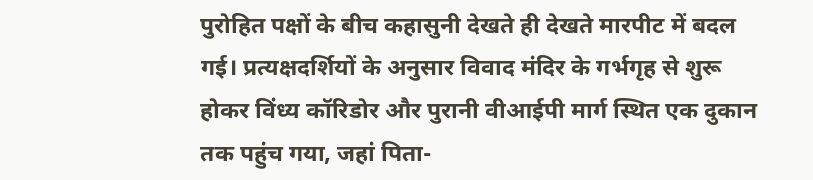पुरोहित पक्षों के बीच कहासुनी देखते ही देखते मारपीट में बदल गई। प्रत्यक्षदर्शियों के अनुसार विवाद मंदिर के गर्भगृह से शुरू होकर विंध्य कॉरिडोर और पुरानी वीआईपी मार्ग स्थित एक दुकान तक पहुंच गया, जहां पिता-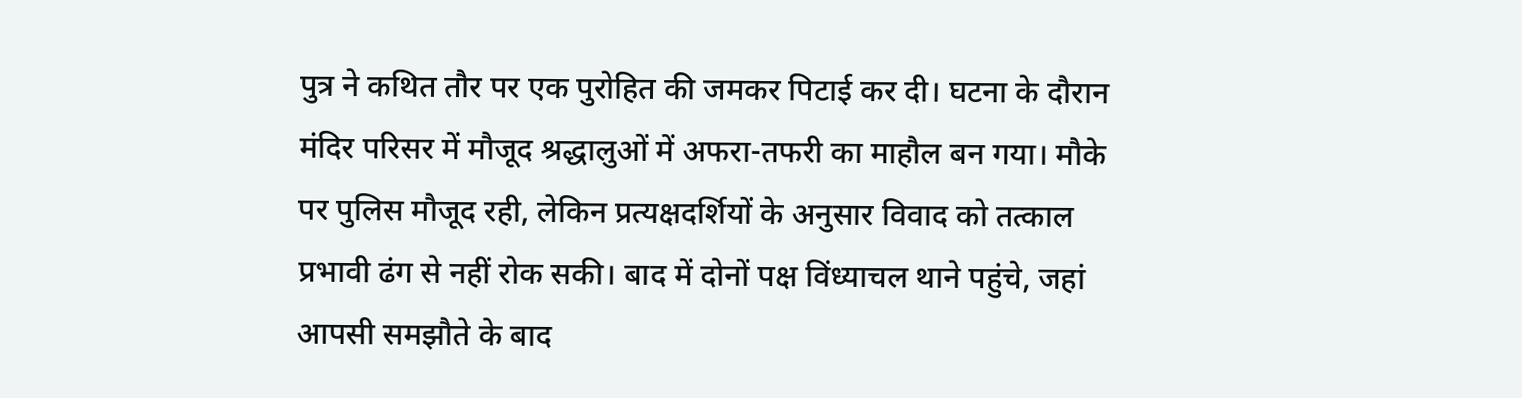पुत्र ने कथित तौर पर एक पुरोहित की जमकर पिटाई कर दी। घटना के दौरान मंदिर परिसर में मौजूद श्रद्धालुओं में अफरा-तफरी का माहौल बन गया। मौके पर पुलिस मौजूद रही, लेकिन प्रत्यक्षदर्शियों के अनुसार विवाद को तत्काल प्रभावी ढंग से नहीं रोक सकी। बाद में दोनों पक्ष विंध्याचल थाने पहुंचे, जहां आपसी समझौते के बाद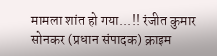मामला शांत हो गया...!! रंजीत कुमार सोनकर (प्रधान संपादक) क्राइम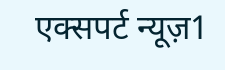एक्सपर्ट न्यूज़1